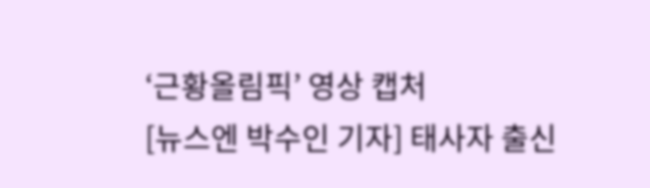‘근황올림픽’ 영상 캡처
[뉴스엔 박수인 기자] 태사자 출신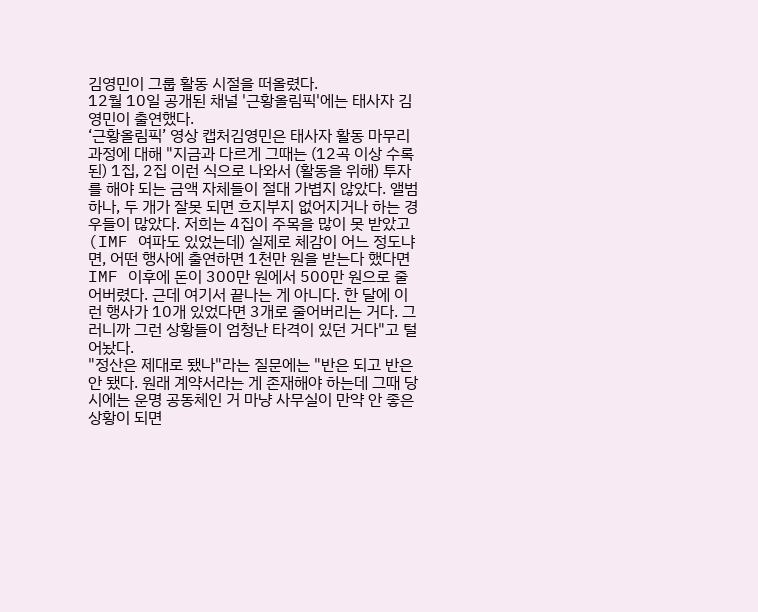김영민이 그룹 활동 시절을 떠올렸다.
12월 10일 공개된 채널 '근황올림픽'에는 태사자 김영민이 출연했다.
‘근황올림픽’ 영상 캡처김영민은 태사자 활동 마무리 과정에 대해 "지금과 다르게 그때는 (12곡 이상 수록된) 1집, 2집 이런 식으로 나와서 (활동을 위해) 투자를 해야 되는 금액 자체들이 절대 가볍지 않았다. 앨범 하나, 두 개가 잘못 되면 흐지부지 없어지거나 하는 경우들이 많았다. 저희는 4집이 주목을 많이 못 받았고 (IMF 여파도 있었는데) 실제로 체감이 어느 정도냐면, 어떤 행사에 출연하면 1천만 원을 받는다 했다면 IMF 이후에 돈이 300만 원에서 500만 원으로 줄어버렸다. 근데 여기서 끝나는 게 아니다. 한 달에 이런 행사가 10개 있었다면 3개로 줄어버리는 거다. 그러니까 그런 상황들이 엄청난 타격이 있던 거다"고 털어놨다.
"정산은 제대로 됐나"라는 질문에는 "반은 되고 반은 안 됐다. 원래 계약서라는 게 존재해야 하는데 그때 당시에는 운명 공동체인 거 마냥 사무실이 만약 안 좋은 상황이 되면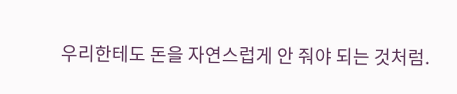우리한테도 돈을 자연스럽게 안 줘야 되는 것처럼.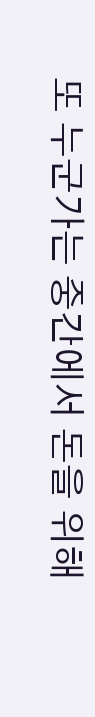또 누군가는 중간에서 돈을 위해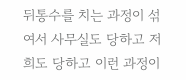뒤통수를 치는 과정이 섞여서 사무실도 당하고 저희도 당하고 이런 과정이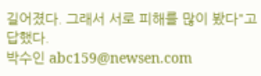길어졌다. 그래서 서로 피해를 많이 봤다"고 답했다.
박수인 abc159@newsen.com